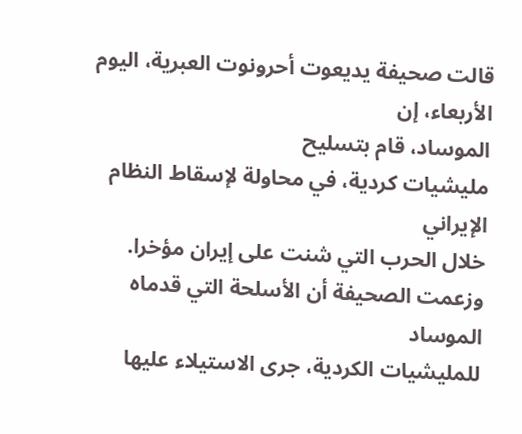قالت صحيفة يديعوت أحرونوت العبرية، اليوم
الأربعاء، إن
الموساد، قام بتسليح
مليشيات كردية، في محاولة لإسقاط النظام
الإيراني
خلال الحرب التي شنت على إيران مؤخرا.
وزعمت الصحيفة أن الأسلحة التي قدماه الموساد
للمليشيات الكردية، جرى الاستيلاء عليها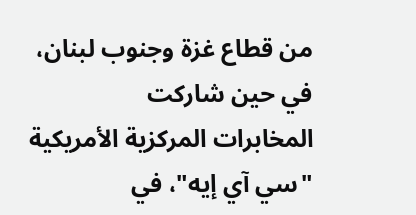من قطاع غزة وجنوب لبنان، في حين شاركت
المخابرات المركزية الأمريكية "سي آي إيه"، في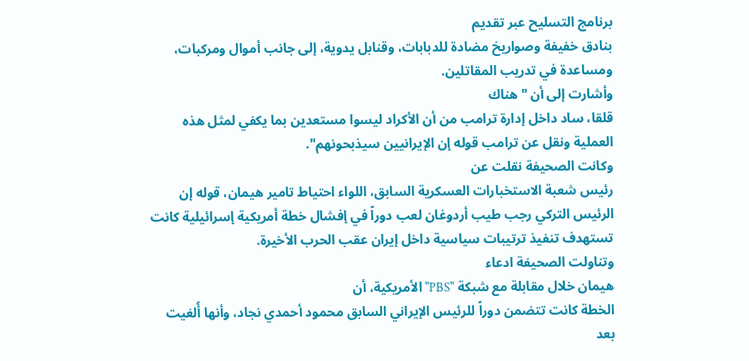برنامج التسليح عبر تقديم
بنادق خفيفة وصواريخ مضادة للدبابات، وقنابل يدوية، إلى جانب أموال ومركبات،
ومساعدة في تدريب المقاتلين.
وأشارت إلى أن "هناك
قلقا، ساد داخل إدارة ترامب من أن الأكراد ليسوا مستعدين بما يكفي لمثل هذه
العملية ونقل عن ترامب قوله إن الإيرانيين سيذبحونهم".
وكانت الصحيفة نقلت عن
رئيس شعبة الاستخبارات العسكرية السابق، اللواء احتياط تامير هيمان، قوله إن
الرئيس التركي رجب طيب أردوغان لعب دوراً في إفشال خطة أمريكية إسرائيلية كانت
تستهدف تنفيذ ترتيبات سياسية داخل إيران عقب الحرب الأخيرة.
وتناولت الصحيفة ادعاء
هيمان خلال مقابلة مع شبكة "PBS" الأمريكية، أن
الخطة كانت تتضمن دوراً للرئيس الإيراني السابق محمود أحمدي نجاد، وأنها أُلغيت
بعد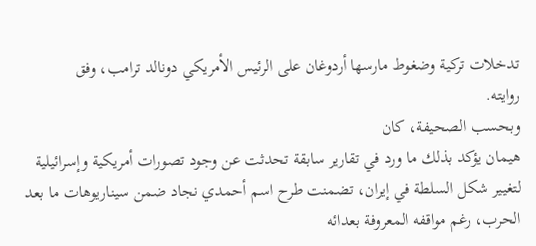تدخلات تركية وضغوط مارسها أردوغان على الرئيس الأمريكي دونالد ترامب، وفق
روايته.
وبحسب الصحيفة، كان
هيمان يؤكد بذلك ما ورد في تقارير سابقة تحدثت عن وجود تصورات أمريكية وإسرائيلية
لتغيير شكل السلطة في إيران، تضمنت طرح اسم أحمدي نجاد ضمن سيناريوهات ما بعد
الحرب، رغم مواقفه المعروفة بعدائه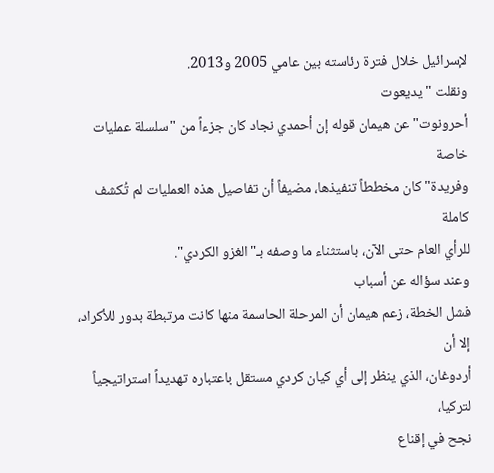لإسرائيل خلال فترة رئاسته بين عامي 2005 و2013.
ونقلت "يديعوت
أحرونوت" عن هيمان قوله إن أحمدي نجاد كان جزءاً من "سلسلة عمليات خاصة
وفريدة" كان مخططاً تنفيذها، مضيفاً أن تفاصيل هذه العمليات لم تُكشف كاملة
للرأي العام حتى الآن، باستثناء ما وصفه بـ"الغزو الكردي".
وعند سؤاله عن أسباب
فشل الخطة، زعم هيمان أن المرحلة الحاسمة منها كانت مرتبطة بدور للأكراد، إلا أن
أردوغان، الذي ينظر إلى أي كيان كردي مستقل باعتباره تهديداً استراتيجياً لتركيا،
نجح في إقناع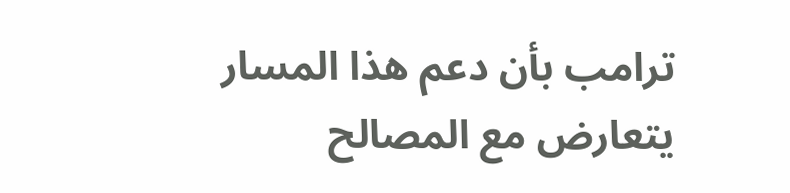ترامب بأن دعم هذا المسار يتعارض مع المصالح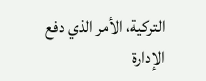التركية، الأمر الذي دفع
الإدارة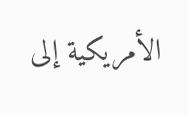الأمريكية إلى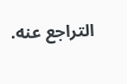التراجع عنه.